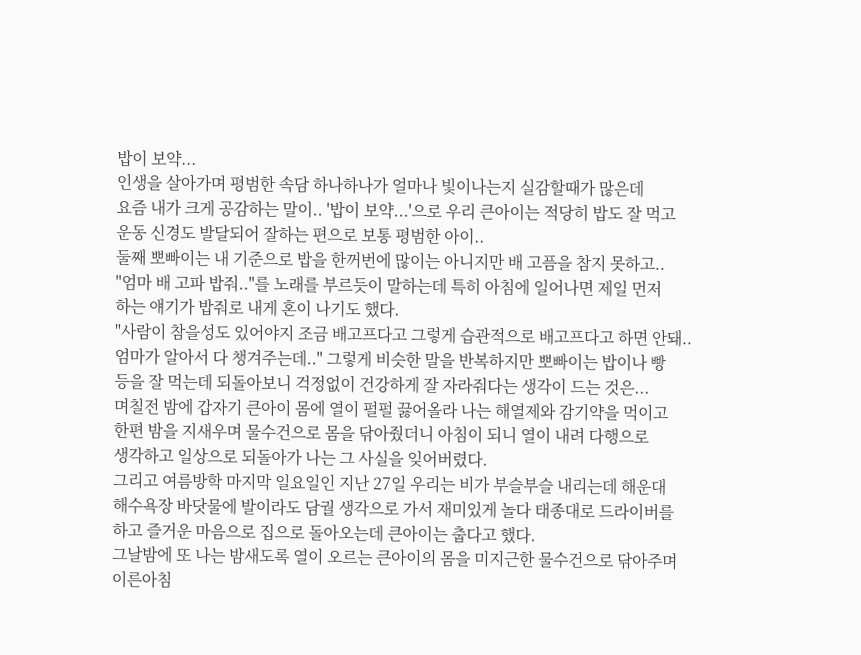밥이 보약...
인생을 살아가며 평범한 속담 하나하나가 얼마나 빛이나는지 실감할때가 많은데
요즘 내가 크게 공감하는 말이.. '밥이 보약...'으로 우리 큰아이는 적당히 밥도 잘 먹고
운동 신경도 발달되어 잘하는 편으로 보통 평범한 아이..
둘째 뽀빠이는 내 기준으로 밥을 한꺼번에 많이는 아니지만 배 고픔을 참지 못하고..
"엄마 배 고파 밥줘.."를 노래를 부르듯이 말하는데 특히 아침에 일어나면 제일 먼저
하는 얘기가 밥줘로 내게 혼이 나기도 했다.
"사람이 참을성도 있어야지 조금 배고프다고 그렇게 습관적으로 배고프다고 하면 안돼..
엄마가 알아서 다 챙겨주는데.." 그렇게 비슷한 말을 반복하지만 뽀빠이는 밥이나 빵
등을 잘 먹는데 되돌아보니 걱정없이 건강하게 잘 자라줘다는 생각이 드는 것은...
며칠전 밤에 갑자기 큰아이 몸에 열이 펄펄 끓어올라 나는 해열제와 감기약을 먹이고
한편 밤을 지새우며 물수건으로 몸을 닦아줬더니 아침이 되니 열이 내려 다행으로
생각하고 일상으로 되돌아가 나는 그 사실을 잊어버렸다.
그리고 여름방학 마지막 일요일인 지난 27일 우리는 비가 부슬부슬 내리는데 해운대
해수욕장 바닷물에 발이라도 담궐 생각으로 가서 재미있게 놀다 태종대로 드라이버를
하고 즐거운 마음으로 집으로 돌아오는데 큰아이는 춥다고 했다.
그날밤에 또 나는 밤새도록 열이 오르는 큰아이의 몸을 미지근한 물수건으로 닦아주며
이른아침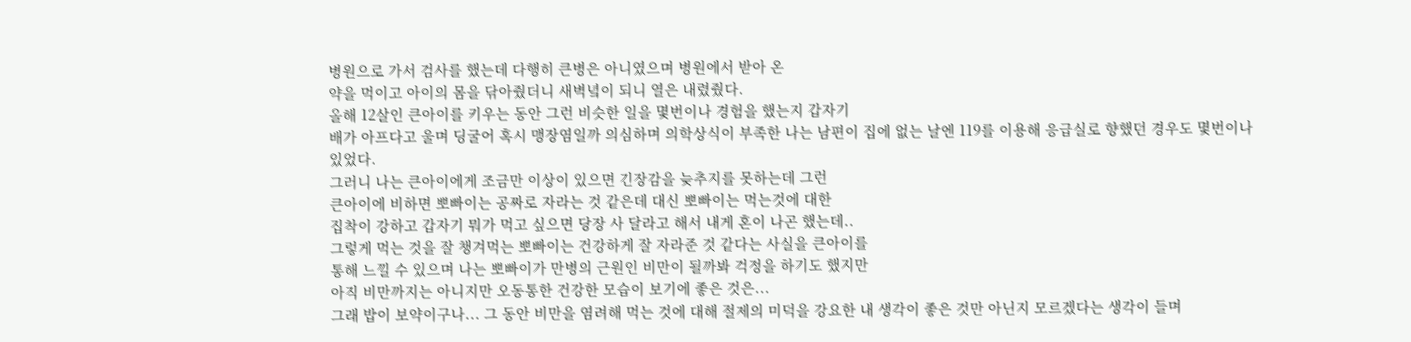병원으로 가서 검사를 했는데 다행히 큰병은 아니였으며 병원에서 받아 온
약을 먹이고 아이의 몸을 닦아줬더니 새벽녘이 되니 열은 내렸줬다.
올해 12살인 큰아이를 키우는 동안 그런 비슷한 일을 몇번이나 경험을 했는지 갑자기
배가 아프다고 울며 딩굴어 혹시 맹장염일까 의심하며 의학상식이 부족한 나는 남편이 집에 없는 날엔 119를 이용해 응급실로 향했던 경우도 몇번이나 있었다.
그러니 나는 큰아이에게 조금만 이상이 있으면 긴장감을 늦추지를 못하는데 그런
큰아이에 비하면 뽀빠이는 공짜로 자라는 것 같은데 대신 뽀빠이는 먹는것에 대한
집착이 강하고 갑자기 뭐가 먹고 싶으면 당장 사 달라고 해서 내게 혼이 나곤 했는데..
그렇게 먹는 것을 잘 챙겨먹는 뽀빠이는 건강하게 잘 자라준 것 같다는 사실을 큰아이를
통해 느낄 수 있으며 나는 뽀빠이가 만병의 근원인 비만이 될까봐 걱정을 하기도 했지만
아직 비만까지는 아니지만 오동통한 건강한 모습이 보기에 좋은 것은...
그래 밥이 보약이구나... 그 동안 비만을 염려해 먹는 것에 대해 절제의 미덕을 강요한 내 생각이 좋은 것만 아닌지 모르겠다는 생각이 들며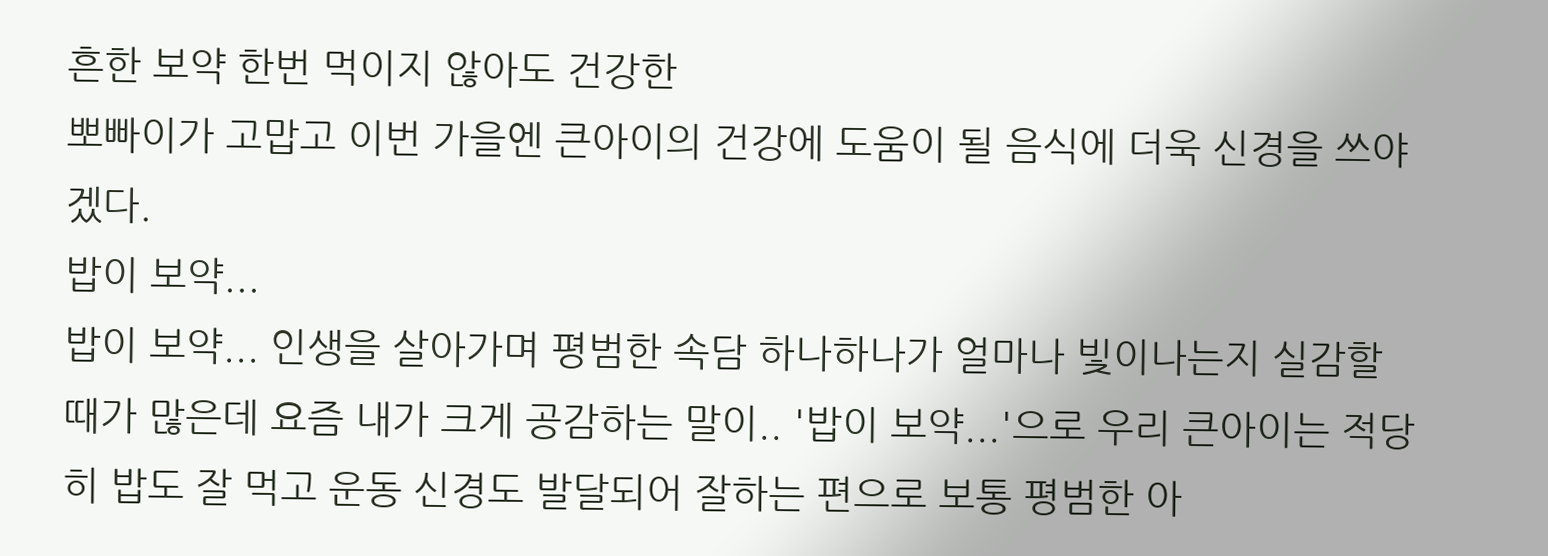흔한 보약 한번 먹이지 않아도 건강한
뽀빠이가 고맙고 이번 가을엔 큰아이의 건강에 도움이 될 음식에 더욱 신경을 쓰야겠다.
밥이 보약...
밥이 보약... 인생을 살아가며 평범한 속담 하나하나가 얼마나 빛이나는지 실감할때가 많은데 요즘 내가 크게 공감하는 말이.. '밥이 보약...'으로 우리 큰아이는 적당히 밥도 잘 먹고 운동 신경도 발달되어 잘하는 편으로 보통 평범한 아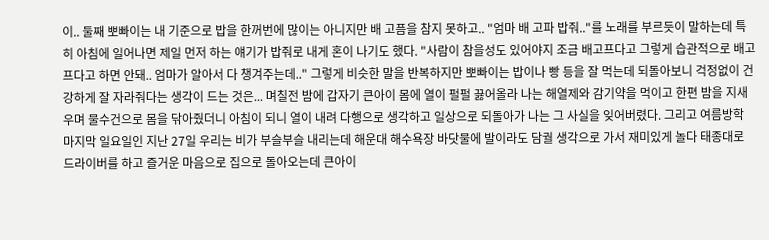이.. 둘째 뽀빠이는 내 기준으로 밥을 한꺼번에 많이는 아니지만 배 고픔을 참지 못하고.. "엄마 배 고파 밥줘.."를 노래를 부르듯이 말하는데 특히 아침에 일어나면 제일 먼저 하는 얘기가 밥줘로 내게 혼이 나기도 했다. "사람이 참을성도 있어야지 조금 배고프다고 그렇게 습관적으로 배고프다고 하면 안돼.. 엄마가 알아서 다 챙겨주는데.." 그렇게 비슷한 말을 반복하지만 뽀빠이는 밥이나 빵 등을 잘 먹는데 되돌아보니 걱정없이 건강하게 잘 자라줘다는 생각이 드는 것은... 며칠전 밤에 갑자기 큰아이 몸에 열이 펄펄 끓어올라 나는 해열제와 감기약을 먹이고 한편 밤을 지새우며 물수건으로 몸을 닦아줬더니 아침이 되니 열이 내려 다행으로 생각하고 일상으로 되돌아가 나는 그 사실을 잊어버렸다. 그리고 여름방학 마지막 일요일인 지난 27일 우리는 비가 부슬부슬 내리는데 해운대 해수욕장 바닷물에 발이라도 담궐 생각으로 가서 재미있게 놀다 태종대로 드라이버를 하고 즐거운 마음으로 집으로 돌아오는데 큰아이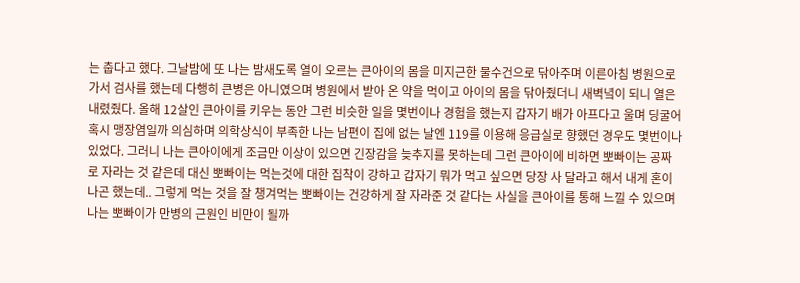는 춥다고 했다. 그날밤에 또 나는 밤새도록 열이 오르는 큰아이의 몸을 미지근한 물수건으로 닦아주며 이른아침 병원으로 가서 검사를 했는데 다행히 큰병은 아니였으며 병원에서 받아 온 약을 먹이고 아이의 몸을 닦아줬더니 새벽녘이 되니 열은 내렸줬다. 올해 12살인 큰아이를 키우는 동안 그런 비슷한 일을 몇번이나 경험을 했는지 갑자기 배가 아프다고 울며 딩굴어 혹시 맹장염일까 의심하며 의학상식이 부족한 나는 남편이 집에 없는 날엔 119를 이용해 응급실로 향했던 경우도 몇번이나 있었다. 그러니 나는 큰아이에게 조금만 이상이 있으면 긴장감을 늦추지를 못하는데 그런 큰아이에 비하면 뽀빠이는 공짜로 자라는 것 같은데 대신 뽀빠이는 먹는것에 대한 집착이 강하고 갑자기 뭐가 먹고 싶으면 당장 사 달라고 해서 내게 혼이 나곤 했는데.. 그렇게 먹는 것을 잘 챙겨먹는 뽀빠이는 건강하게 잘 자라준 것 같다는 사실을 큰아이를 통해 느낄 수 있으며 나는 뽀빠이가 만병의 근원인 비만이 될까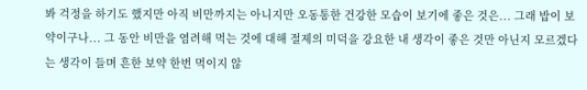봐 걱정을 하기도 했지만 아직 비만까지는 아니지만 오동통한 건강한 모습이 보기에 좋은 것은... 그래 밥이 보약이구나... 그 동안 비만을 염려해 먹는 것에 대해 절제의 미덕을 강요한 내 생각이 좋은 것만 아닌지 모르겠다는 생각이 들며 흔한 보약 한번 먹이지 않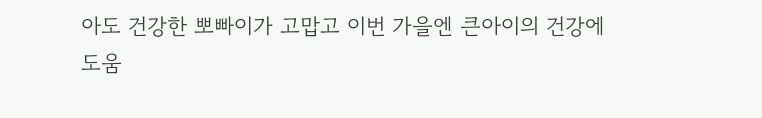아도 건강한 뽀빠이가 고맙고 이번 가을엔 큰아이의 건강에 도움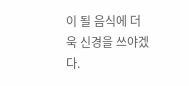이 될 음식에 더욱 신경을 쓰야겠다.